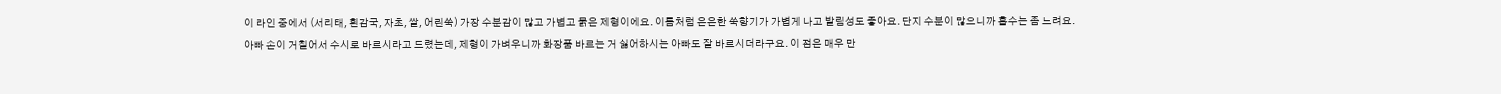이 라인 중에서 (서리태, 흰감국, 자초, 쌀, 어린쑥) 가장 수분감이 많고 가볍고 묽은 제형이에요. 이름처럼 은은한 쑥향기가 가볍게 나고 발림성도 좋아요. 단지 수분이 많으니까 흡수는 좀 느려요.
아빠 손이 거칠어서 수시로 바르시라고 드렸는데, 제형이 가벼우니까 화장품 바르는 거 싫어하시는 아빠도 잘 바르시더라구요. 이 점은 매우 만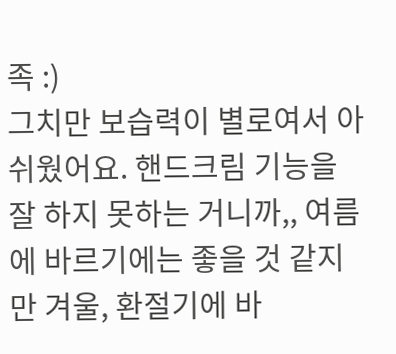족 :)
그치만 보습력이 별로여서 아쉬웠어요. 핸드크림 기능을 잘 하지 못하는 거니까,, 여름에 바르기에는 좋을 것 같지만 겨울, 환절기에 바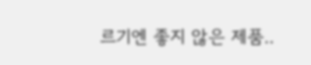르기엔 좋지 않은 제품..